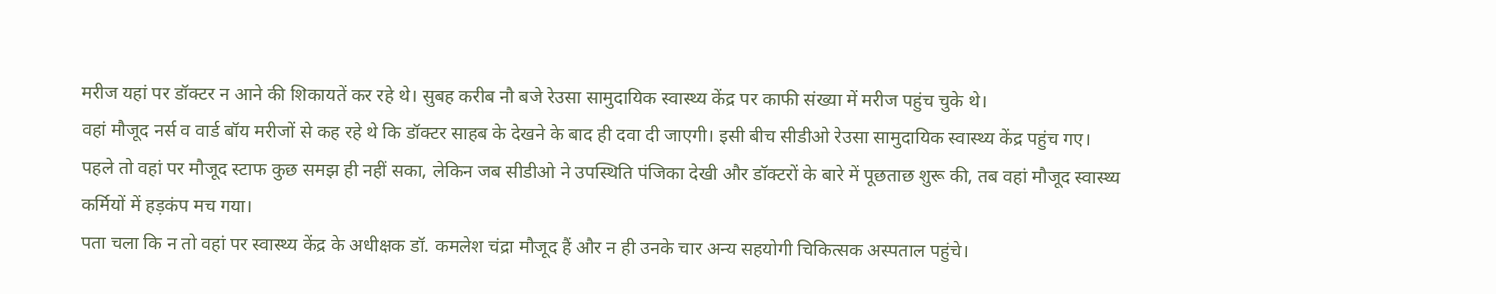मरीज यहां पर डॉक्टर न आने की शिकायतें कर रहे थे। सुबह करीब नौ बजे रेउसा सामुदायिक स्वास्थ्य केंद्र पर काफी संख्या में मरीज पहुंच चुके थे।
वहां मौजूद नर्स व वार्ड बॉय मरीजों से कह रहे थे कि डॉक्टर साहब के देखने के बाद ही दवा दी जाएगी। इसी बीच सीडीओ रेउसा सामुदायिक स्वास्थ्य केंद्र पहुंच गए।
पहले तो वहां पर मौजूद स्टाफ कुछ समझ ही नहीं सका, लेकिन जब सीडीओ ने उपस्थिति पंजिका देखी और डॉक्टरों के बारे में पूछताछ शुरू की, तब वहां मौजूद स्वास्थ्य कर्मियों में हड़कंप मच गया।
पता चला कि न तो वहां पर स्वास्थ्य केंद्र के अधीक्षक डॉ. कमलेश चंद्रा मौजूद हैं और न ही उनके चार अन्य सहयोगी चिकित्सक अस्पताल पहुंचे।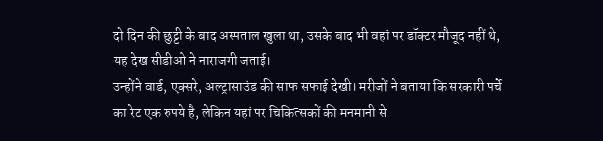दो दिन की छुट्टी के बाद अस्पताल खुला था, उसके बाद भी वहां पर डॉक्टर मौजूद नहीं थे, यह देख सीडीओ ने नाराजगी जताई।
उन्होंने वार्ड, एक्सरे, अल्ट्रासाउंड की साफ सफाई देखी। मरीजों ने बताया कि सरकारी पर्चे का रेट एक रुपये है, लेकिन यहां पर चिकित्सकों की मनमानी से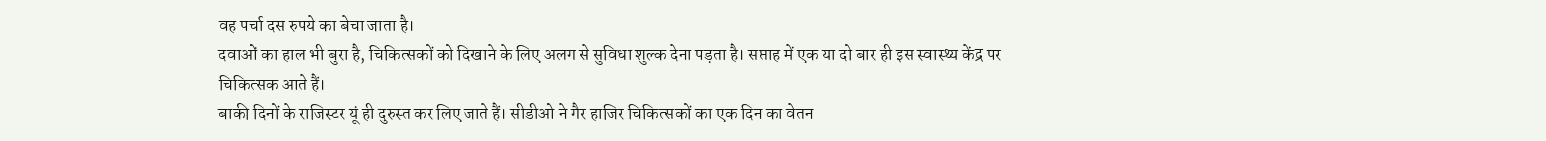वह पर्चा दस रुपये का बेचा जाता है।
दवाओं का हाल भी बुरा है, चिकित्सकों को दिखाने के लिए अलग से सुविधा शुल्क देना पड़ता है। सप्ताह में एक या दो बार ही इस स्वास्थ्य केंद्र पर चिकित्सक आते हैं।
बाकी दिनों के राजिस्टर यूं ही दुरुस्त कर लिए जाते हैं। सीडीओ ने गैर हाजिर चिकित्सकों का एक दिन का वेतन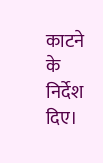काटने के निर्देश दिए।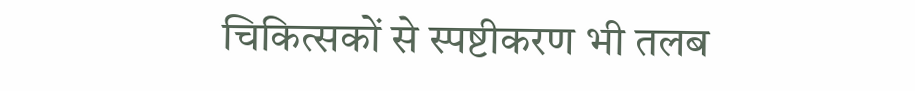चिकित्सकों से स्पष्टीकरण भी तलब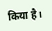किया है।